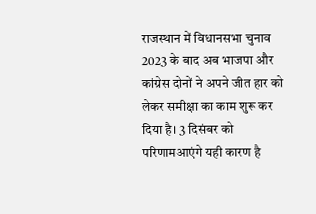राजस्थान में विधानसभा चुनाव 2023 के बाद अब भाजपा और कांग्रेस दोनों ने अपने जीत हार को लेकर समीक्षा का काम शुरू कर दिया है। 3 दिसंबर को परिणामआएंगे यही कारण है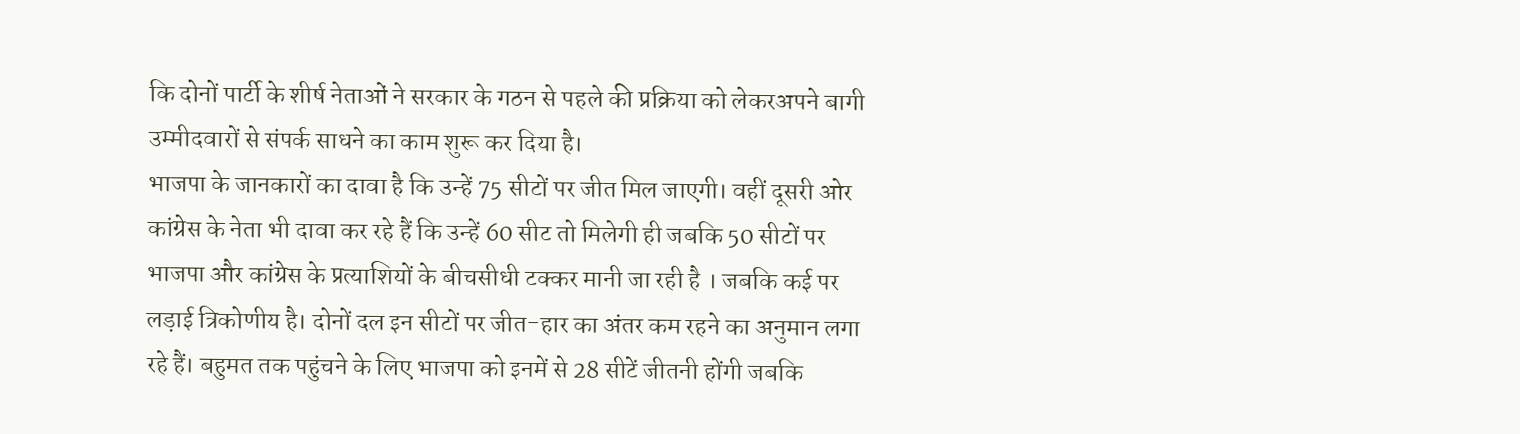कि दोनों पार्टी के शीर्ष नेताओं ने सरकार के गठन से पहले की प्रक्रिया को लेकरअपने बागी उम्मीदवारों से संपर्क साधने का काम शुरू कर दिया है।
भाजपा के जानकारों का दावा है कि उन्हें 75 सीटों पर जीत मिल जाएगी। वहीं दूसरी ओर कांग्रेस के नेता भी दावा कर रहे हैं कि उन्हें 60 सीट तो मिलेगी ही जबकि 50 सीटों पर भाजपा और कांग्रेस के प्रत्याशियों के बीचसीधी टक्कर मानी जा रही है । जबकि कई पर लड़ाई त्रिकोणीय है। दोनों दल इन सीटों पर जीत-हार का अंतर कम रहने का अनुमान लगा रहे हैं। बहुमत तक पहुंचने के लिए भाजपा को इनमें से 28 सीटें जीतनी होंगी जबकि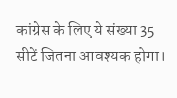कांग्रेस के लिए ये संख्या 35 सीटें जितना आवश्यक होगा।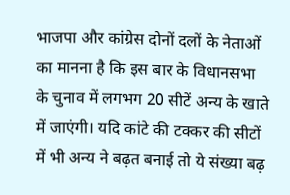भाजपा और कांग्रेस दोनों दलों के नेताओं का मानना है कि इस बार के विधानसभा के चुनाव में लगभग 20 सीटें अन्य के खाते में जाएंगी। यदि कांटे की टक्कर की सीटों में भी अन्य ने बढ़त बनाई तो ये संख्या बढ़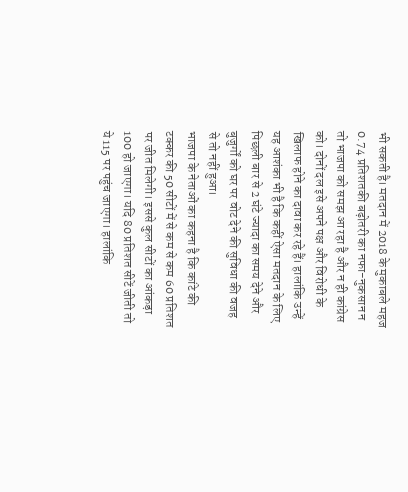भी सकती है। मतदान में 2018 के मुकाबले महज 0.74 प्रतिशतकी बढ़ोतरी का नफा-नुकसान न तो भाजपा को समझ आ रहा है और न ही कांग्रेस को। दोनों दल इसे अपने पक्ष और विरोधी के खिलाफ होने का दावा कर रहे हैं। हालांकि उन्हें यह आशंका भी है कि कहीं ऐसा मतदान के लिए पिछली बार से 2 घंटे ज्यादा का समय देने और बुजुर्गों को घर पर वोट देने की सुविधा की वजह से तो नहीं हुआ।
भाजपा के नेताओं का कहना है कि कांटे की टक्कर की 50 सीटों में से कम से कम 60 प्रतिशत पर जीत मिलेगी। इससे कुल सीटों का आंकड़ा 100 हो जाएगा। यदि 80 प्रतिशत सीटें जीती तो ये 115 पर पहुंच जाएगा। हालांकि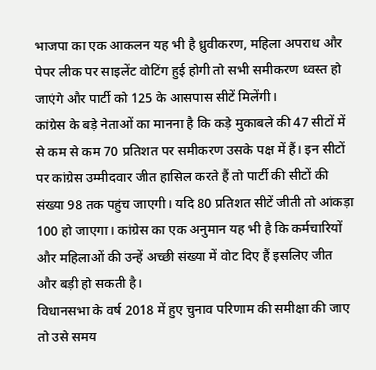भाजपा का एक आकलन यह भी है ध्रुवीकरण, महिला अपराध और पेपर लीक पर साइलेंट वोटिंग हुई होगी तो सभी समीकरण ध्वस्त हो जाएंगे और पार्टी को 125 के आसपास सीटें मिलेंगी।
कांग्रेस के बड़े नेताओं का मानना है कि कड़े मुकाबले की 47 सीटों में से कम से कम 70 प्रतिशत पर समीकरण उसके पक्ष में हैं। इन सीटों पर कांग्रेस उम्मीदवार जीत हासिल करते हैं तो पार्टी की सीटों की संख्या 98 तक पहुंच जाएगी। यदि 80 प्रतिशत सीटें जीती तो आंकड़ा 100 हो जाएगा। कांग्रेस का एक अनुमान यह भी है कि कर्मचारियों और महिलाओं की उन्हें अच्छी संख्या में वोट दिए हैं इसलिए जीत और बड़ी हो सकती है।
विधानसभा के वर्ष 2018 में हुए चुनाव परिणाम की समीक्षा की जाए तो उसे समय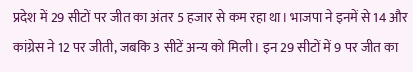प्रदेश में 29 सीटों पर जीत का अंतर 5 हजार से कम रहा था। भाजपा ने इनमें से 14 और कांग्रेस ने 12 पर जीती, जबकि 3 सीटें अन्य को मिली। इन 29 सीटों में 9 पर जीत का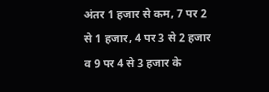अंतर 1 हजार से कम, 7 पर 2 से 1 हजार, 4 पर 3 से 2 हजार व 9 पर 4 से 3 हजार के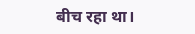बीच रहा था।